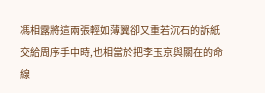馮相露將這兩張輕如薄翼卻又重若沉石的訴紙交給周序手中時,也相當於把李玉京與關在的命線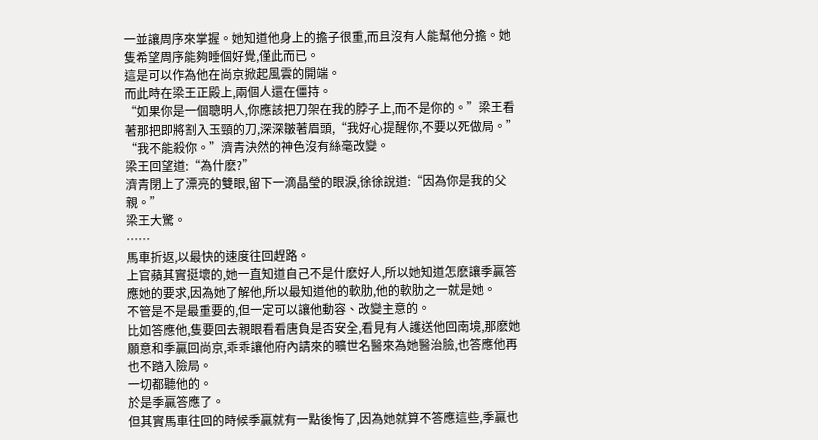一並讓周序來掌握。她知道他身上的擔子很重,而且沒有人能幫他分擔。她隻希望周序能夠睡個好覺,僅此而已。
這是可以作為他在尚京掀起風雲的開端。
而此時在梁王正殿上,兩個人還在僵持。
“如果你是一個聰明人,你應該把刀架在我的脖子上,而不是你的。”梁王看著那把即將割入玉頸的刀,深深皺著眉頭,“我好心提醒你,不要以死做局。”
“我不能殺你。”濟青決然的神色沒有絲毫改變。
梁王回望道:“為什麽?”
濟青閉上了漂亮的雙眼,留下一滴晶瑩的眼淚,徐徐說道:“因為你是我的父親。”
梁王大驚。
……
馬車折返,以最快的速度往回趕路。
上官蘋其實挺壞的,她一直知道自己不是什麽好人,所以她知道怎麽讓季贏答應她的要求,因為她了解他,所以最知道他的軟肋,他的軟肋之一就是她。
不管是不是最重要的,但一定可以讓他動容、改變主意的。
比如答應他,隻要回去親眼看看唐負是否安全,看見有人護送他回南境,那麽她願意和季贏回尚京,乖乖讓他府內請來的曠世名醫來為她醫治臉,也答應他再也不踏入險局。
一切都聽他的。
於是季贏答應了。
但其實馬車往回的時候季贏就有一點後悔了,因為她就算不答應這些,季贏也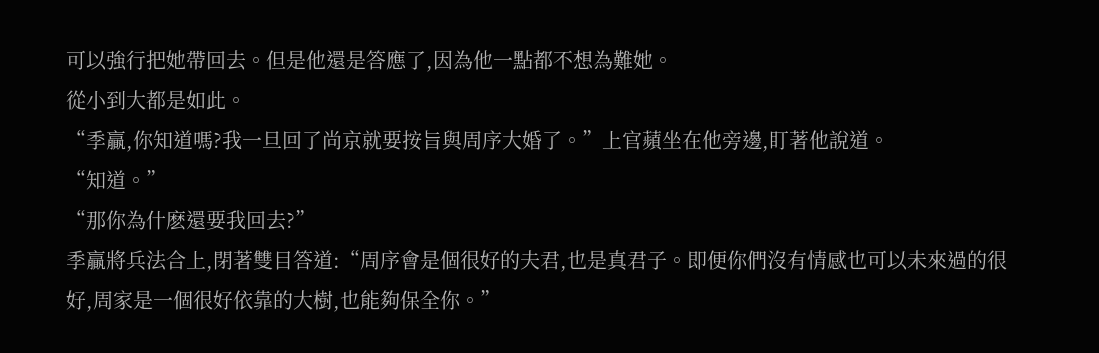可以強行把她帶回去。但是他還是答應了,因為他一點都不想為難她。
從小到大都是如此。
“季贏,你知道嗎?我一旦回了尚京就要按旨與周序大婚了。”上官蘋坐在他旁邊,盯著他說道。
“知道。”
“那你為什麽還要我回去?”
季贏將兵法合上,閉著雙目答道:“周序會是個很好的夫君,也是真君子。即便你們沒有情感也可以未來過的很好,周家是一個很好依靠的大樹,也能夠保全你。”